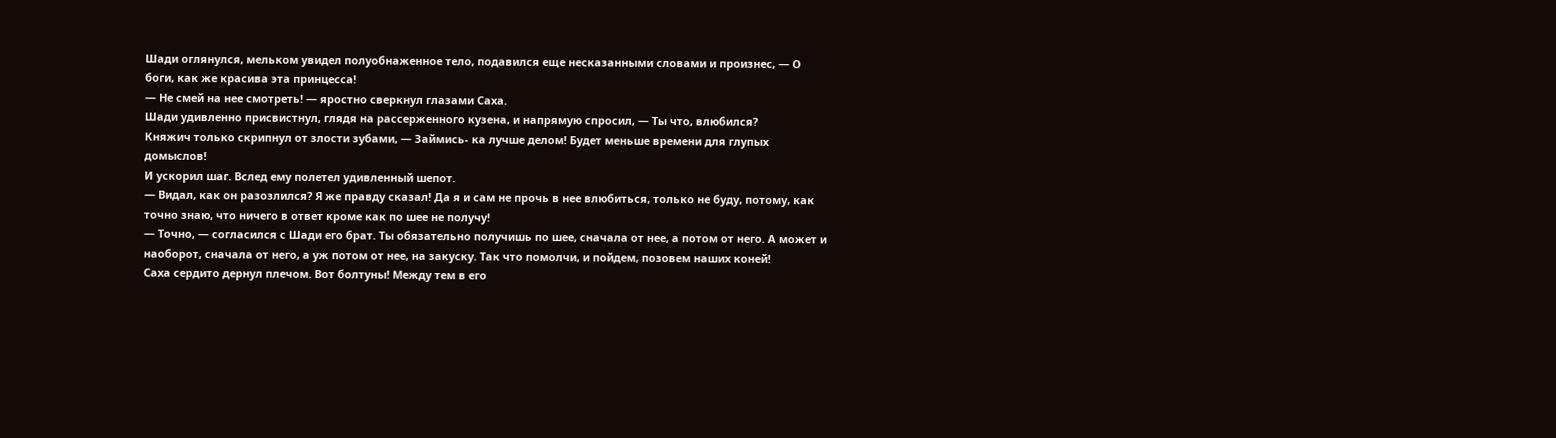Шади оглянулся, мельком увидел полуобнаженное тело, подавился еще несказанными словами и произнес, — О боги, как же красива эта принцесса!
— Не смей на нее смотреть! — яростно сверкнул глазами Саха.
Шади удивленно присвистнул, глядя на рассерженного кузена, и напрямую спросил, — Ты что, влюбился?
Княжич только скрипнул от злости зубами, — Займись- ка лучше делом! Будет меньше времени для глупых домыслов!
И ускорил шаг. Вслед ему полетел удивленный шепот.
— Видал, как он разозлился? Я же правду сказал! Да я и сам не прочь в нее влюбиться, только не буду, потому, как точно знаю, что ничего в ответ кроме как по шее не получу!
— Точно, — согласился с Шади его брат. Ты обязательно получишь по шее, сначала от нее, а потом от него. А может и наоборот, сначала от него, а уж потом от нее, на закуску. Так что помолчи, и пойдем, позовем наших коней!
Саха сердито дернул плечом. Вот болтуны! Между тем в его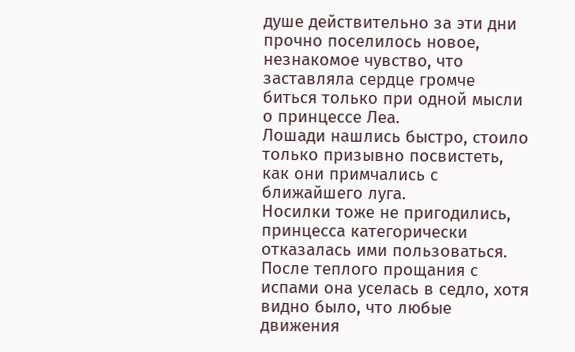душе действительно за эти дни прочно поселилось новое, незнакомое чувство, что заставляла сердце громче биться только при одной мысли о принцессе Леа.
Лошади нашлись быстро, стоило только призывно посвистеть, как они примчались с ближайшего луга.
Носилки тоже не пригодились, принцесса категорически отказалась ими пользоваться. После теплого прощания с испами она уселась в седло, хотя видно было, что любые движения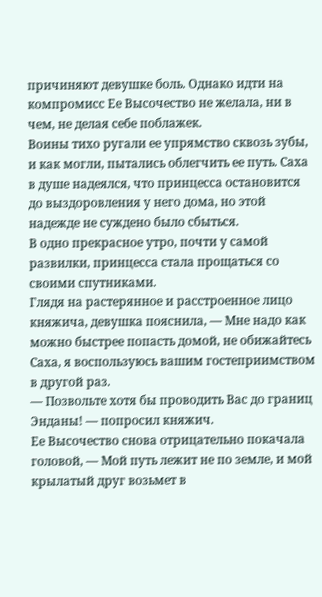причиняют девушке боль. Однако идти на компромисс Ее Высочество не желала, ни в чем, не делая себе поблажек.
Воины тихо ругали ее упрямство сквозь зубы, и как могли, пытались облегчить ее путь. Саха в душе надеялся, что принцесса остановится до выздоровления у него дома, но этой надежде не суждено было сбыться.
В одно прекрасное утро, почти у самой развилки, принцесса стала прощаться со своими спутниками.
Глядя на растерянное и расстроенное лицо княжича, девушка пояснила, — Мне надо как можно быстрее попасть домой, не обижайтесь Саха, я воспользуюсь вашим гостеприимством в другой раз.
— Позвольте хотя бы проводить Вас до границ Энданы! — попросил княжич.
Ее Высочество снова отрицательно покачала головой, — Мой путь лежит не по земле, и мой крылатый друг возьмет в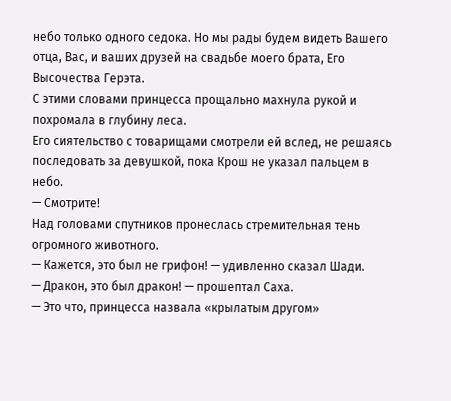небо только одного седока. Но мы рады будем видеть Вашего отца, Вас, и ваших друзей на свадьбе моего брата, Его Высочества Герэта.
С этими словами принцесса прощально махнула рукой и похромала в глубину леса.
Его сиятельство с товарищами смотрели ей вслед, не решаясь последовать за девушкой, пока Крош не указал пальцем в небо.
— Смотрите!
Над головами спутников пронеслась стремительная тень огромного животного.
— Кажется, это был не грифон! — удивленно сказал Шади.
— Дракон, это был дракон! — прошептал Саха.
— Это что, принцесса назвала «крылатым другом»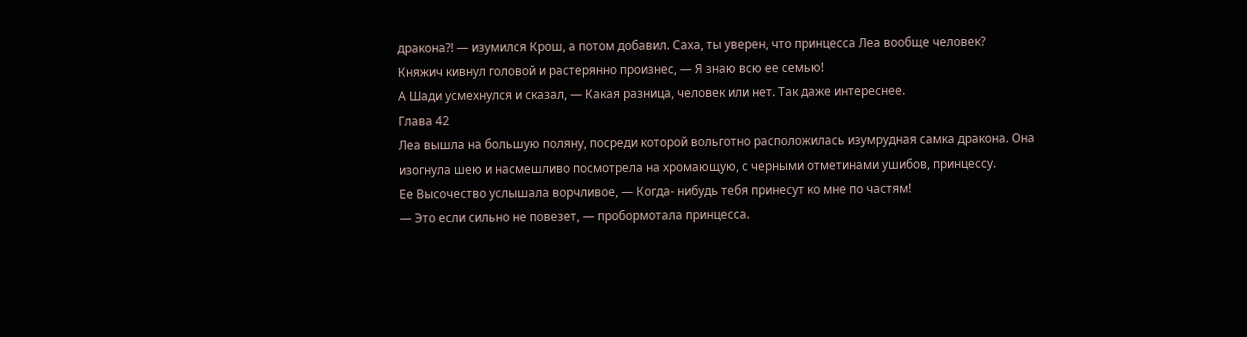дракона?! — изумился Крош, а потом добавил. Саха, ты уверен, что принцесса Леа вообще человек?
Княжич кивнул головой и растерянно произнес, — Я знаю всю ее семью!
А Шади усмехнулся и сказал, — Какая разница, человек или нет. Так даже интереснее.
Глава 42
Леа вышла на большую поляну, посреди которой вольготно расположилась изумрудная самка дракона. Она изогнула шею и насмешливо посмотрела на хромающую, с черными отметинами ушибов, принцессу.
Ее Высочество услышала ворчливое, — Когда- нибудь тебя принесут ко мне по частям!
— Это если сильно не повезет, — пробормотала принцесса.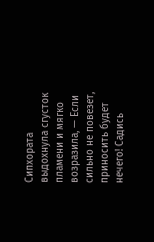Сипхората выдохнула сгусток пламени и мягко возразила, — Если сильно не повезет, приносить будет нечего! Садись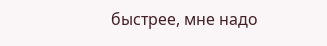быстрее, мне надо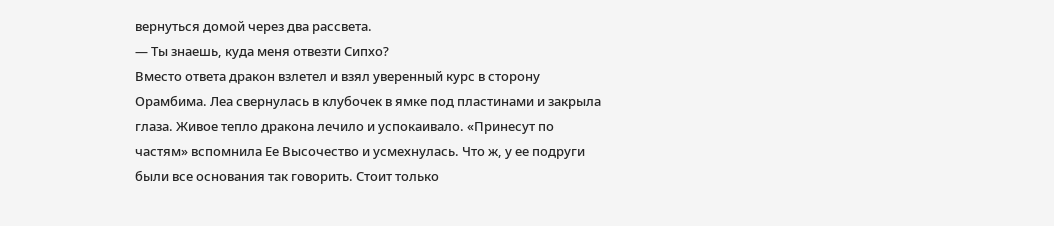вернуться домой через два рассвета.
— Ты знаешь, куда меня отвезти Сипхо?
Вместо ответа дракон взлетел и взял уверенный курс в сторону Орамбима. Леа свернулась в клубочек в ямке под пластинами и закрыла глаза. Живое тепло дракона лечило и успокаивало. «Принесут по частям» вспомнила Ее Высочество и усмехнулась. Что ж, у ее подруги были все основания так говорить. Стоит только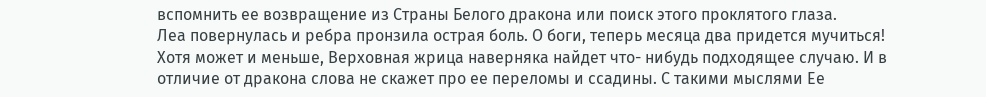вспомнить ее возвращение из Страны Белого дракона или поиск этого проклятого глаза.
Леа повернулась и ребра пронзила острая боль. О боги, теперь месяца два придется мучиться! Хотя может и меньше, Верховная жрица наверняка найдет что- нибудь подходящее случаю. И в отличие от дракона слова не скажет про ее переломы и ссадины. С такими мыслями Ее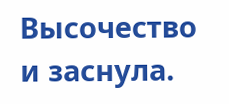Высочество и заснула.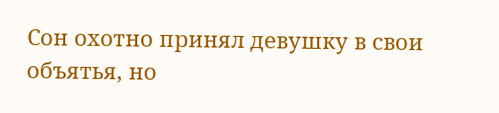Сон охотно принял девушку в свои объятья, но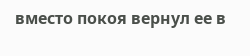вместо покоя вернул ее в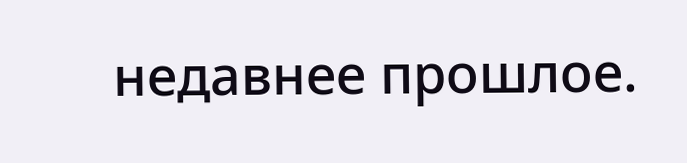недавнее прошлое.